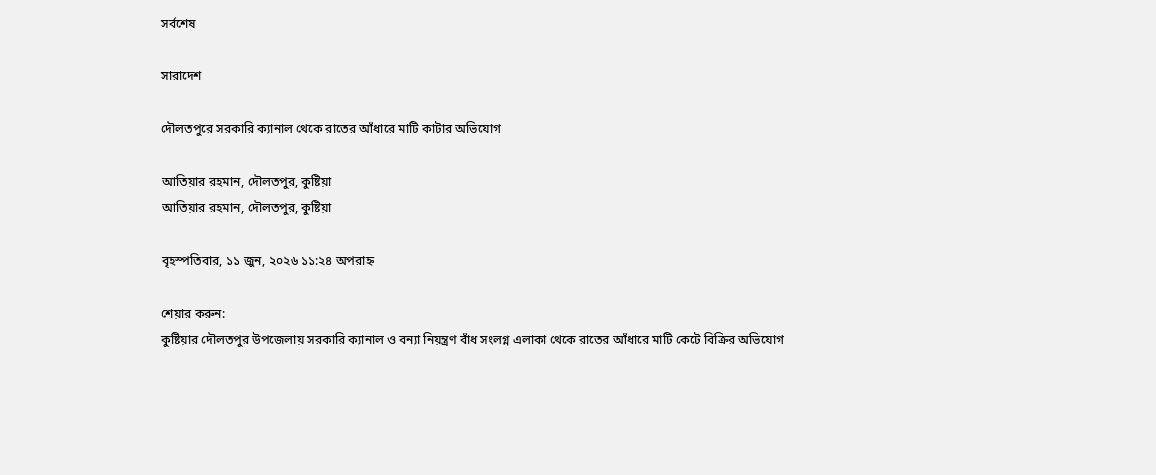সর্বশেষ

সারাদেশ

দৌলতপুরে সরকারি ক্যানাল থেকে রাতের আঁধারে মাটি কাটার অভিযোগ

আতিয়ার রহমান, দৌলতপুর, কুষ্টিয়া
আতিয়ার রহমান, দৌলতপুর, কুষ্টিয়া

বৃহস্পতিবার, ১১ জুন, ২০২৬ ১১:২৪ অপরাহ্ন

শেয়ার করুন:
কুষ্টিয়ার দৌলতপুর উপজেলায় সরকারি ক্যানাল ও বন্যা নিয়ন্ত্রণ বাঁধ সংলগ্ন এলাকা থেকে রাতের আঁধারে মাটি কেটে বিক্রির অভিযোগ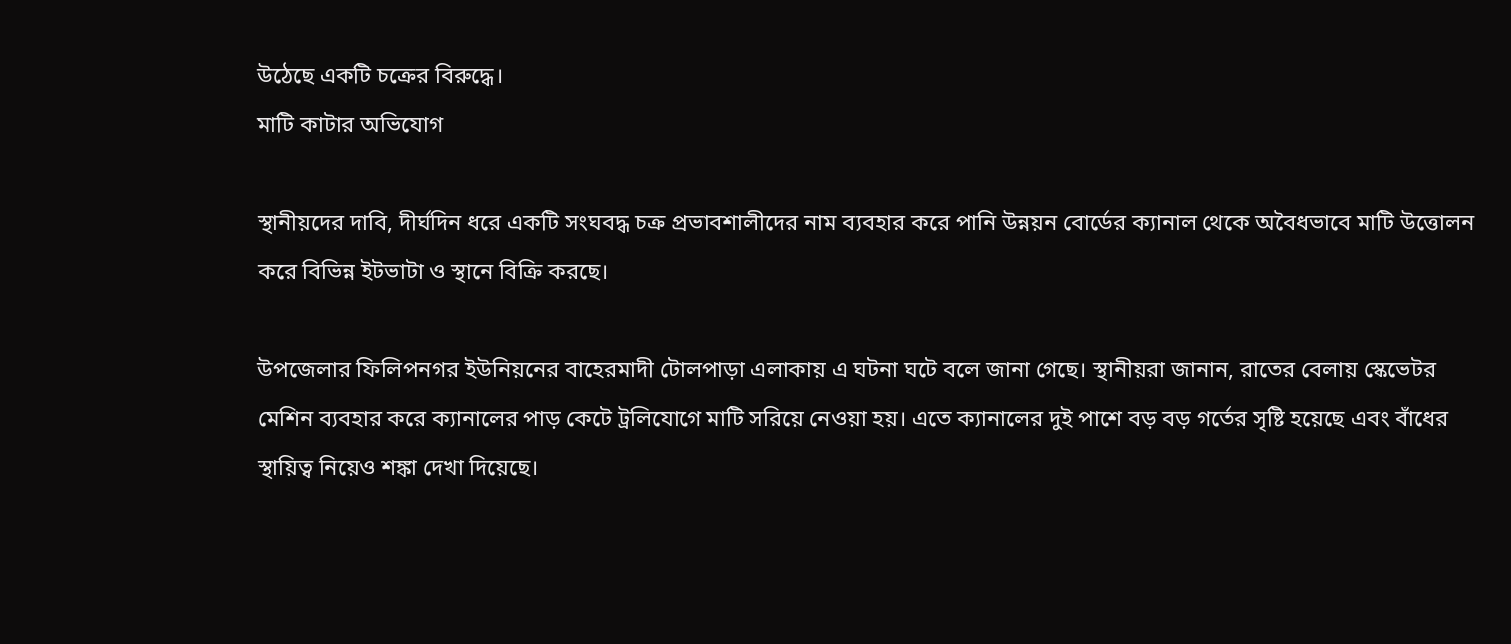উঠেছে একটি চক্রের বিরুদ্ধে।
মাটি কাটার অভিযোগ

স্থানীয়দের দাবি, দীর্ঘদিন ধরে একটি সংঘবদ্ধ চক্র প্রভাবশালীদের নাম ব্যবহার করে পানি উন্নয়ন বোর্ডের ক্যানাল থেকে অবৈধভাবে মাটি উত্তোলন করে বিভিন্ন ইটভাটা ও স্থানে বিক্রি করছে।

উপজেলার ফিলিপনগর ইউনিয়নের বাহেরমাদী টোলপাড়া এলাকায় এ ঘটনা ঘটে বলে জানা গেছে। স্থানীয়রা জানান, রাতের বেলায় স্কেভেটর মেশিন ব্যবহার করে ক্যানালের পাড় কেটে ট্রলিযোগে মাটি সরিয়ে নেওয়া হয়। এতে ক্যানালের দুই পাশে বড় বড় গর্তের সৃষ্টি হয়েছে এবং বাঁধের স্থায়িত্ব নিয়েও শঙ্কা দেখা দিয়েছে।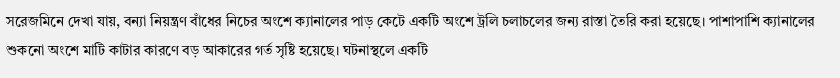সরেজমিনে দেখা যায়, বন্যা নিয়ন্ত্রণ বাঁধের নিচের অংশে ক্যানালের পাড় কেটে একটি অংশে ট্রলি চলাচলের জন্য রাস্তা তৈরি করা হয়েছে। পাশাপাশি ক্যানালের শুকনো অংশে মাটি কাটার কারণে বড় আকারের গর্ত সৃষ্টি হয়েছে। ঘটনাস্থলে একটি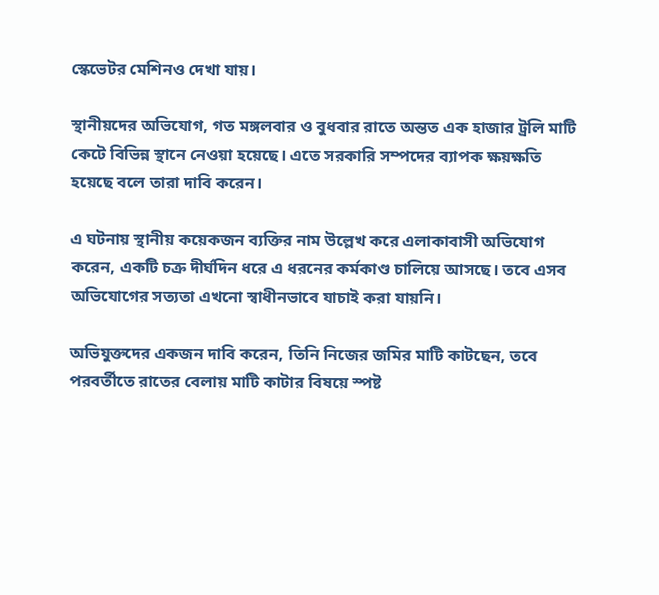স্কেভেটর মেশিনও দেখা যায়।

স্থানীয়দের অভিযোগ, গত মঙ্গলবার ও বুধবার রাতে অন্তত এক হাজার ট্রলি মাটি কেটে বিভিন্ন স্থানে নেওয়া হয়েছে। এতে সরকারি সম্পদের ব্যাপক ক্ষয়ক্ষতি হয়েছে বলে তারা দাবি করেন।

এ ঘটনায় স্থানীয় কয়েকজন ব্যক্তির নাম উল্লেখ করে এলাকাবাসী অভিযোগ করেন, একটি চক্র দীর্ঘদিন ধরে এ ধরনের কর্মকাণ্ড চালিয়ে আসছে। তবে এসব অভিযোগের সত্যতা এখনো স্বাধীনভাবে যাচাই করা যায়নি।

অভিযুক্তদের একজন দাবি করেন, তিনি নিজের জমির মাটি কাটছেন, তবে পরবর্তীতে রাতের বেলায় মাটি কাটার বিষয়ে স্পষ্ট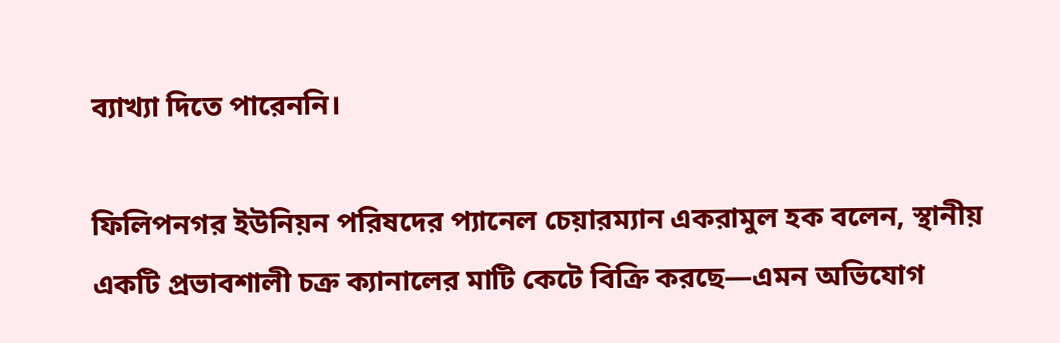ব্যাখ্যা দিতে পারেননি।

ফিলিপনগর ইউনিয়ন পরিষদের প্যানেল চেয়ারম্যান একরামুল হক বলেন, স্থানীয় একটি প্রভাবশালী চক্র ক্যানালের মাটি কেটে বিক্রি করছে—এমন অভিযোগ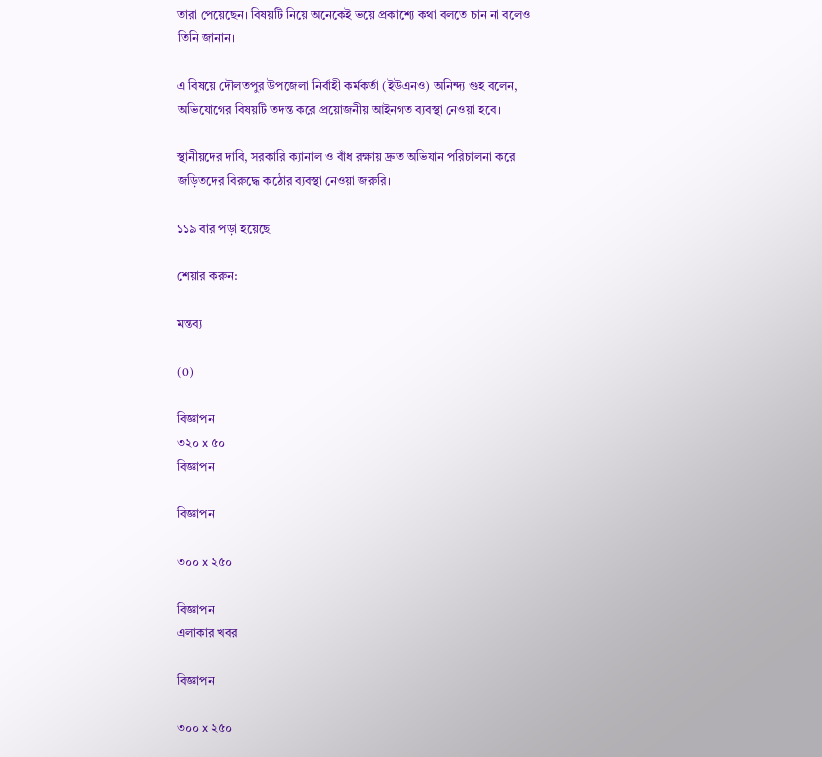তারা পেয়েছেন। বিষয়টি নিয়ে অনেকেই ভয়ে প্রকাশ্যে কথা বলতে চান না বলেও তিনি জানান।

এ বিষয়ে দৌলতপুর উপজেলা নির্বাহী কর্মকর্তা (ইউএনও) অনিন্দ্য গুহ বলেন, অভিযোগের বিষয়টি তদন্ত করে প্রয়োজনীয় আইনগত ব্যবস্থা নেওয়া হবে।

স্থানীয়দের দাবি, সরকারি ক্যানাল ও বাঁধ রক্ষায় দ্রুত অভিযান পরিচালনা করে জড়িতদের বিরুদ্ধে কঠোর ব্যবস্থা নেওয়া জরুরি।

১১৯ বার পড়া হয়েছে

শেয়ার করুন:

মন্তব্য

(0)

বিজ্ঞাপন
৩২০ x ৫০
বিজ্ঞাপন

বিজ্ঞাপন

৩০০ x ২৫০

বিজ্ঞাপন
এলাকার খবর

বিজ্ঞাপন

৩০০ x ২৫০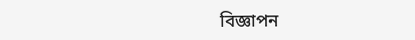বিজ্ঞাপন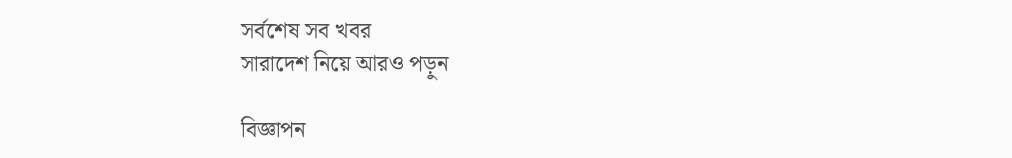সর্বশেষ সব খবর
সারাদেশ নিয়ে আরও পড়ুন

বিজ্ঞাপন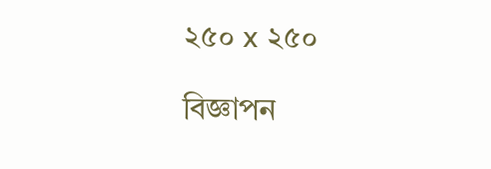২৫০ x ২৫০

বিজ্ঞাপন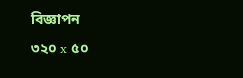বিজ্ঞাপন
৩২০ x ৫০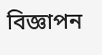বিজ্ঞাপন